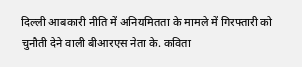दिल्ली आबकारी नीति में अनियमितता के मामले में गिरफ्तारी को चुनौती देने वाली बीआरएस नेता के. कविता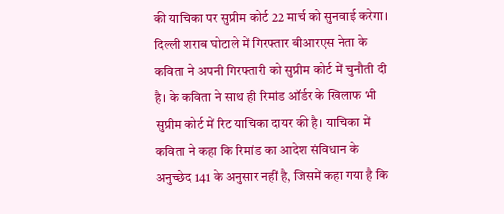की याचिका पर सुप्रीम कोर्ट 22 मार्च को सुनवाई करेगा।
दिल्ली शराब घोटाले में गिरफ्तार बीआरएस नेता के कविता ने अपनी गिरफ्तारी को सुप्रीम कोर्ट में चुनौती दी है। के कविता ने साथ ही रिमांड ऑर्डर के खिलाफ भी सुप्रीम कोर्ट में रिट याचिका दायर की है। याचिका में कविता ने कहा कि रिमांड का आदेश संविधान के अनुच्छेद 141 के अनुसार नहीं है, जिसमें कहा गया है कि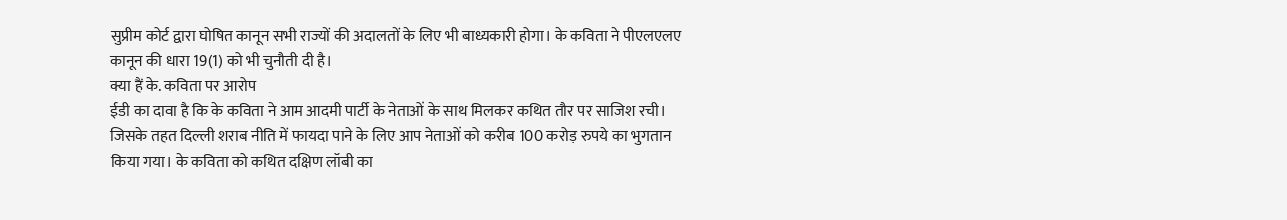सुप्रीम कोर्ट द्वारा घोषित कानून सभी राज्यों की अदालतों के लिए भी बाध्यकारी होगा। के कविता ने पीएलएलए कानून की धारा 19(1) को भी चुनौती दी है।
क्या हैं के. कविता पर आरोप
ईडी का दावा है कि के कविता ने आम आदमी पार्टी के नेताओं के साथ मिलकर कथित तौर पर साजिश रची। जिसके तहत दिल्ली शराब नीति में फायदा पाने के लिए आप नेताओं को करीब 100 करोड़ रुपये का भुगतान किया गया। के कविता को कथित दक्षिण लॉबी का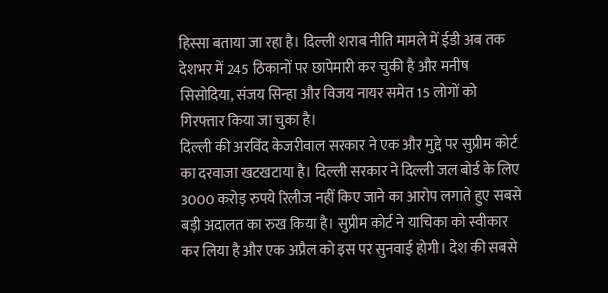हिस्सा बताया जा रहा है। दिल्ली शराब नीति मामले में ईडी अब तक देशभर में 245 ठिकानों पर छापेमारी कर चुकी है और मनीष सिसोदिया, संजय सिन्हा और विजय नायर समेत 15 लोगों को गिरफ्तार किया जा चुका है।
दिल्ली की अरविंद केजरीवाल सरकार ने एक और मुद्दे पर सुप्रीम कोर्ट का दरवाजा खटखटाया है। दिल्ली सरकार ने दिल्ली जल बोर्ड के लिए 3000 करोड़ रुपये रिलीज नहीं किए जाने का आरोप लगाते हुए सबसे बड़ी अदालत का रुख किया है। सुप्रीम कोर्ट ने याचिका को स्वीकार कर लिया है और एक अप्रैल को इस पर सुनवाई होगी। देश की सबसे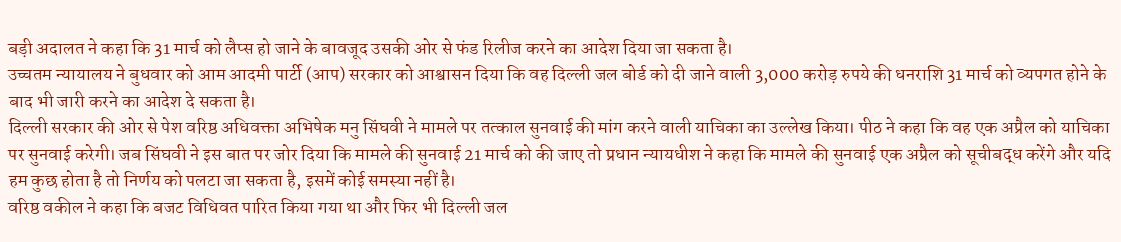बड़ी अदालत ने कहा कि 31 मार्च को लैप्स हो जाने के बावजूद उसकी ओर से फंड रिलीज करने का आदेश दिया जा सकता है।
उच्चतम न्यायालय ने बुधवार को आम आदमी पार्टी (आप) सरकार को आश्वासन दिया कि वह दिल्ली जल बोर्ड को दी जाने वाली 3,000 करोड़ रुपये की धनराशि 31 मार्च को व्यपगत होने के बाद भी जारी करने का आदेश दे सकता है।
दिल्ली सरकार की ओर से पेश वरिष्ठ अधिवक्ता अभिषेक मनु सिंघवी ने मामले पर तत्काल सुनवाई की मांग करने वाली याचिका का उल्लेख किया। पीठ ने कहा कि वह एक अप्रैल को याचिका पर सुनवाई करेगी। जब सिंघवी ने इस बात पर जोर दिया कि मामले की सुनवाई 21 मार्च को की जाए तो प्रधान न्यायधीश ने कहा कि मामले की सुनवाई एक अप्रैल को सूचीबद्ध करेंगे और यदि हम कुछ होता है तो निर्णय को पलटा जा सकता है, इसमें कोई समस्या नहीं है।
वरिष्ठ वकील ने कहा कि बजट विधिवत पारित किया गया था और फिर भी दिल्ली जल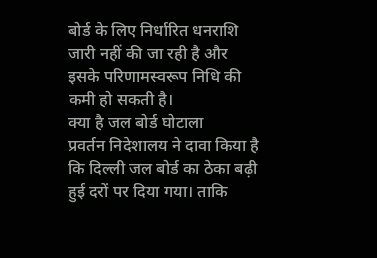बोर्ड के लिए निर्धारित धनराशि जारी नहीं की जा रही है और इसके परिणामस्वरूप निधि की कमी हो सकती है।
क्या है जल बोर्ड घोटाला
प्रवर्तन निदेशालय ने दावा किया है कि दिल्ली जल बोर्ड का ठेका बढ़ी हुई दरों पर दिया गया। ताकि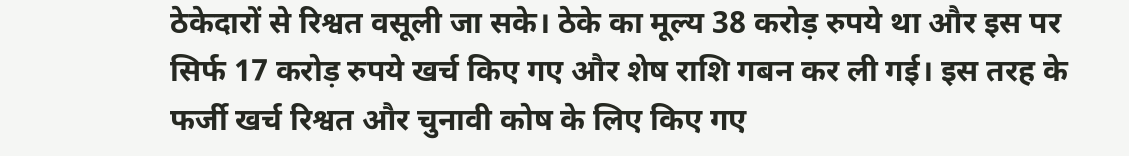ठेकेदारों से रिश्वत वसूली जा सके। ठेके का मूल्य 38 करोड़ रुपये था और इस पर सिर्फ 17 करोड़ रुपये खर्च किए गए और शेष राशि गबन कर ली गई। इस तरह के फर्जी खर्च रिश्वत और चुनावी कोष के लिए किए गए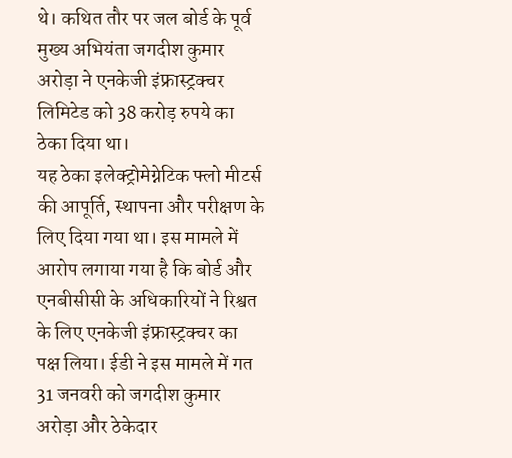थे। कथित तौर पर जल बोर्ड के पूर्व मुख्य अभियंता जगदीश कुमार अरोड़ा ने एनकेजी इंफ्रास्ट्रक्चर लिमिटेड को 38 करोड़ रुपये का ठेका दिया था।
यह ठेका इलेक्ट्रोमेग्नेटिक फ्लो मीटर्स की आपूर्ति, स्थापना और परीक्षण के लिए दिया गया था। इस मामले में आरोप लगाया गया है कि बोर्ड और एनबीसीसी के अधिकारियों ने रिश्वत के लिए एनकेजी इंफ्रास्ट्रक्चर का पक्ष लिया। ईडी ने इस मामले में गत 31 जनवरी को जगदीश कुमार अरोड़ा और ठेकेदार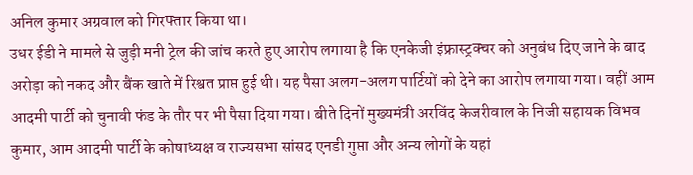अनिल कुमार अग्रवाल को गिरफ्तार किया था।
उधर ईडी ने मामले से जुड़ी मनी ट्रेल की जांच करते हुए आरोप लगाया है कि एनकेजी इंफ्रास्ट्रक्चर को अनुबंध दिए जाने के बाद अरोड़ा को नकद और बैंक खाते में रिश्वत प्राप्त हुई थी। यह पैसा अलग-अलग पार्टियों को देने का आरोप लगाया गया। वहीं आम आदमी पार्टी को चुनावी फंड के तौर पर भी पैसा दिया गया। बीते दिनों मुख्यमंत्री अरविंद केजरीवाल के निजी सहायक विभव कुमार, आम आदमी पार्टी के कोषाध्यक्ष व राज्यसभा सांसद एनडी गुप्ता और अन्य लोगों के यहां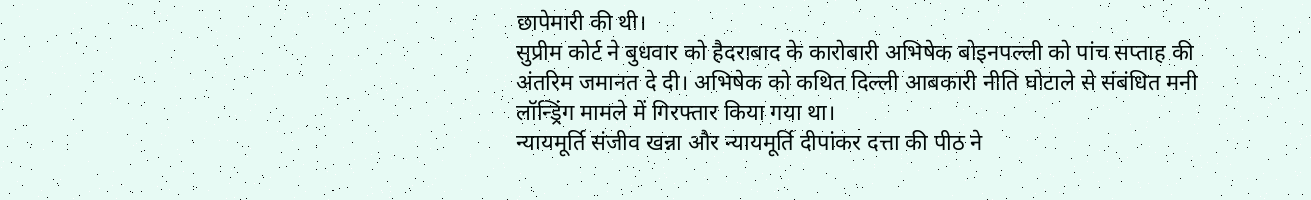छापेमारी की थी।
सुप्रीम कोर्ट ने बुधवार को हैदराबाद के कारोबारी अभिषेक बोइनपल्ली को पांच सप्ताह की अंतरिम जमानत दे दी। अभिषेक को कथित दिल्ली आबकारी नीति घोटाले से संबंधित मनी लॉन्ड्रिंग मामले में गिरफ्तार किया गया था।
न्यायमूर्ति संजीव खन्ना और न्यायमूर्ति दीपांकर दत्ता की पीठ ने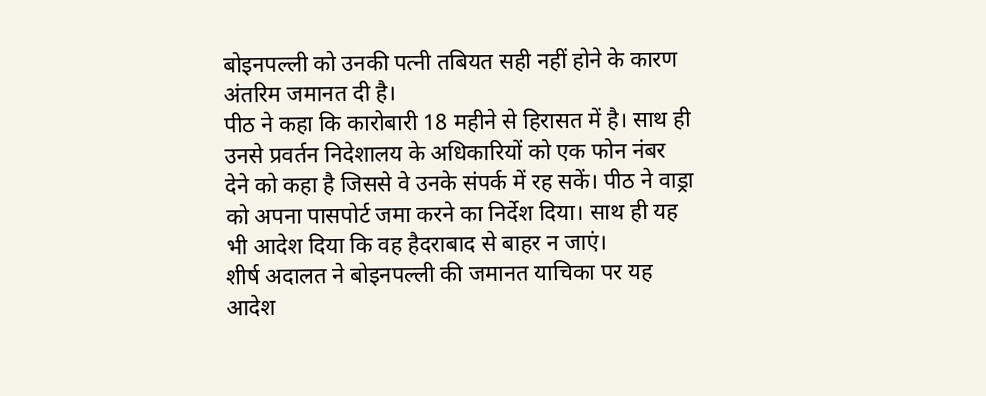बोइनपल्ली को उनकी पत्नी तबियत सही नहीं होने के कारण अंतरिम जमानत दी है।
पीठ ने कहा कि कारोबारी 18 महीने से हिरासत में है। साथ ही उनसे प्रवर्तन निदेशालय के अधिकारियों को एक फोन नंबर देने को कहा है जिससे वे उनके संपर्क में रह सकें। पीठ ने वाड्रा को अपना पासपोर्ट जमा करने का निर्देश दिया। साथ ही यह भी आदेश दिया कि वह हैदराबाद से बाहर न जाएं।
शीर्ष अदालत ने बोइनपल्ली की जमानत याचिका पर यह आदेश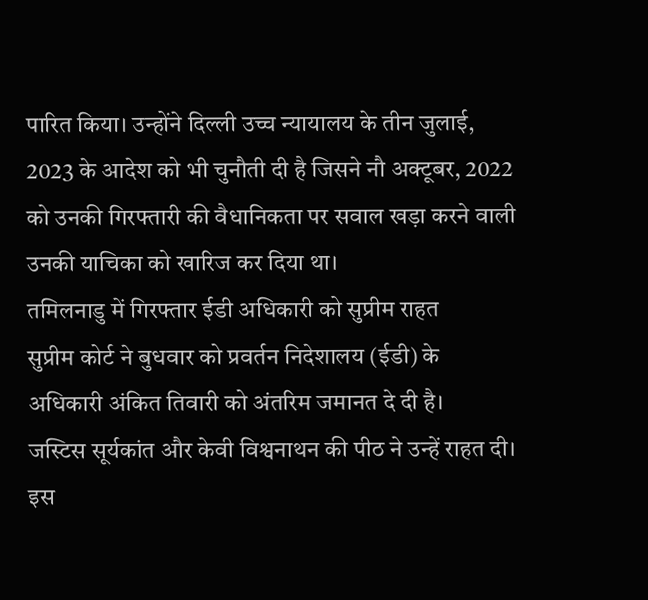पारित किया। उन्होंने दिल्ली उच्च न्यायालय के तीन जुलाई, 2023 के आदेश को भी चुनौती दी है जिसने नौ अक्टूबर, 2022 को उनकी गिरफ्तारी की वैधानिकता पर सवाल खड़ा करने वाली उनकी याचिका को खारिज कर दिया था।
तमिलनाडु में गिरफ्तार ईडी अधिकारी को सुप्रीम राहत
सुप्रीम कोर्ट ने बुधवार को प्रवर्तन निदेशालय (ईडी) के अधिकारी अंकित तिवारी को अंतरिम जमानत दे दी है।
जस्टिस सूर्यकांत और केवी विश्वनाथन की पीठ ने उन्हें राहत दी। इस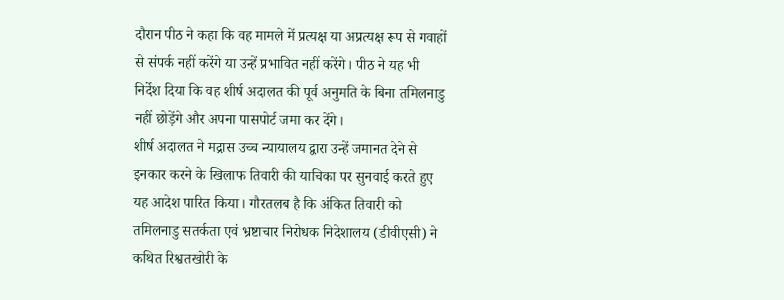दौरान पीठ ने कहा कि वह मामले में प्रत्यक्ष या अप्रत्यक्ष रूप से गवाहों से संपर्क नहीं करेंगे या उन्हें प्रभावित नहीं करेंगे। पीठ ने यह भी निर्देश दिया कि वह शीर्ष अदालत की पूर्व अनुमति के बिना तमिलनाडु नहीं छोड़ेंगे और अपना पासपोर्ट जमा कर देंगे।
शीर्ष अदालत ने मद्रास उच्च न्यायालय द्वारा उन्हें जमानत देने से इनकार करने के खिलाफ तिवारी की याचिका पर सुनवाई करते हुए यह आदेश पारित किया। गौरतलब है कि अंकित तिवारी को तमिलनाडु सतर्कता एवं भ्रष्टाचार निरोधक निदेशालय (डीवीएसी) ने कथित रिश्वतखोरी के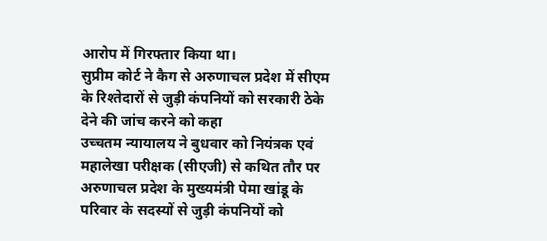आरोप में गिरफ्तार किया था।
सुप्रीम कोर्ट ने कैग से अरुणाचल प्रदेश में सीएम के रिश्तेदारों से जुड़ी कंपनियों को सरकारी ठेके देने की जांच करने को कहा
उच्चतम न्यायालय ने बुधवार को नियंत्रक एवं महालेखा परीक्षक (सीएजी) से कथित तौर पर अरुणाचल प्रदेश के मुख्यमंत्री पेमा खांडू के परिवार के सदस्यों से जुड़ी कंपनियों को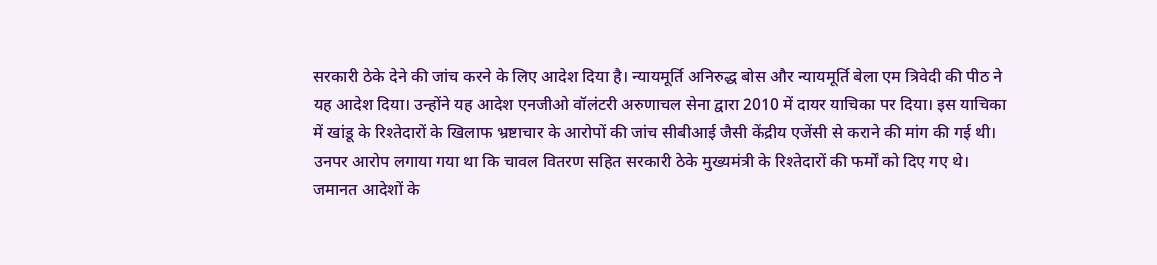सरकारी ठेके देने की जांच करने के लिए आदेश दिया है। न्यायमूर्ति अनिरुद्ध बोस और न्यायमूर्ति बेला एम त्रिवेदी की पीठ ने यह आदेश दिया। उन्होंने यह आदेश एनजीओ वॉलंटरी अरुणाचल सेना द्वारा 2010 में दायर याचिका पर दिया। इस याचिका में खांडू के रिश्तेदारों के खिलाफ भ्रष्टाचार के आरोपों की जांच सीबीआई जैसी केंद्रीय एजेंसी से कराने की मांग की गई थी। उनपर आरोप लगाया गया था कि चावल वितरण सहित सरकारी ठेके मुख्यमंत्री के रिश्तेदारों की फर्मों को दिए गए थे।
जमानत आदेशों के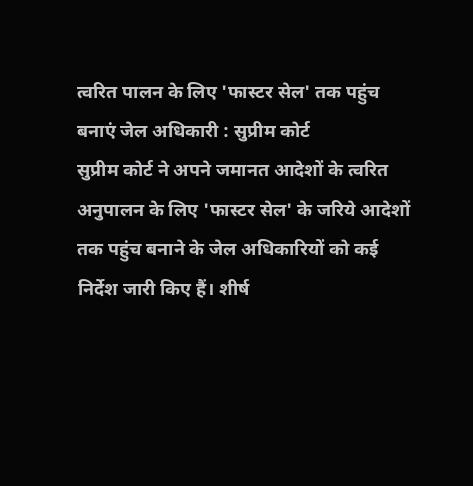त्वरित पालन के लिए 'फास्टर सेल' तक पहुंच बनाएं जेल अधिकारी : सुप्रीम कोर्ट
सुप्रीम कोर्ट ने अपने जमानत आदेशों के त्वरित अनुपालन के लिए 'फास्टर सेल' के जरिये आदेशों तक पहुंच बनाने के जेल अधिकारियों को कई निर्देश जारी किए हैं। शीर्ष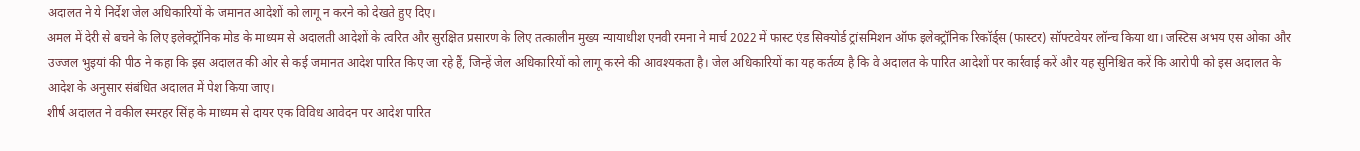अदालत ने ये निर्देश जेल अधिकारियों के जमानत आदेशों को लागू न करने को देखते हुए दिए।
अमल में देरी से बचने के लिए इलेक्ट्रॉनिक मोड के माध्यम से अदालती आदेशों के त्वरित और सुरक्षित प्रसारण के लिए तत्कालीन मुख्य न्यायाधीश एनवी रमना ने मार्च 2022 में फास्ट एंड सिक्योर्ड ट्रांसमिशन ऑफ इलेक्ट्रॉनिक रिकॉर्ड्स (फास्टर) सॉफ्टवेयर लॉन्च किया था। जस्टिस अभय एस ओका और उज्जल भुइयां की पीठ ने कहा कि इस अदालत की ओर से कई जमानत आदेश पारित किए जा रहे हैं, जिन्हें जेल अधिकारियों को लागू करने की आवश्यकता है। जेल अधिकारियों का यह कर्तव्य है कि वे अदालत के पारित आदेशों पर कार्रवाई करें और यह सुनिश्चित करें कि आरोपी को इस अदालत के आदेश के अनुसार संबंधित अदालत में पेश किया जाए।
शीर्ष अदालत ने वकील स्मरहर सिंह के माध्यम से दायर एक विविध आवेदन पर आदेश पारित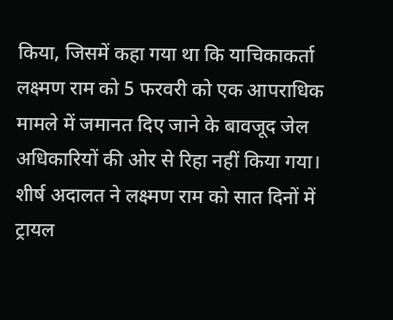किया, जिसमें कहा गया था कि याचिकाकर्ता लक्ष्मण राम को 5 फरवरी को एक आपराधिक मामले में जमानत दिए जाने के बावजूद जेल अधिकारियों की ओर से रिहा नहीं किया गया। शीर्ष अदालत ने लक्ष्मण राम को सात दिनों में ट्रायल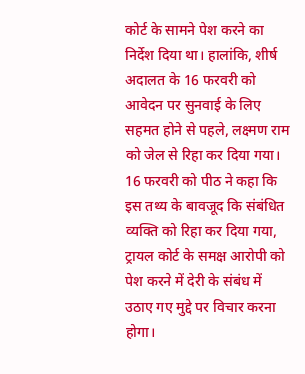कोर्ट के सामने पेश करने का निर्देश दिया था। हालांकि, शीर्ष अदालत के 16 फरवरी को आवेदन पर सुनवाई के लिए सहमत होने से पहले, लक्ष्मण राम को जेल से रिहा कर दिया गया। 16 फरवरी को पीठ ने कहा कि इस तथ्य के बावजूद कि संबंधित व्यक्ति को रिहा कर दिया गया, ट्रायल कोर्ट के समक्ष आरोपी को पेश करने में देरी के संबंध में उठाए गए मुद्दे पर विचार करना होगा।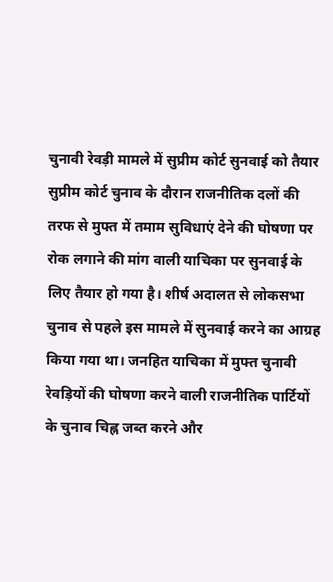चुनावी रेवड़ी मामले में सुप्रीम कोर्ट सुनवाई को तैयार
सुप्रीम कोर्ट चुनाव के दौरान राजनीतिक दलों की तरफ से मुफ्त में तमाम सुविधाएं देने की घोषणा पर रोक लगाने की मांग वाली याचिका पर सुनवाई के लिए तैयार हो गया है। शीर्ष अदालत से लोकसभा चुनाव से पहले इस मामले में सुनवाई करने का आग्रह किया गया था। जनहित याचिका में मुफ्त चुनावी रेवड़ियों की घोषणा करने वाली राजनीतिक पार्टियों के चुनाव चिह्न जब्त करने और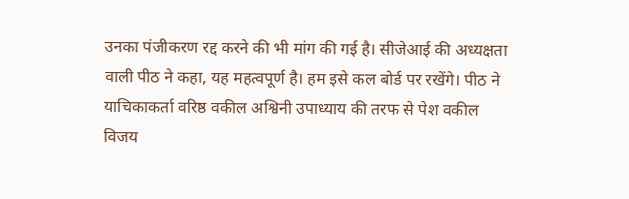उनका पंजीकरण रद्द करने की भी मांग की गई है। सीजेआई की अध्यक्षता वाली पीठ ने कहा, यह महत्वपूर्ण है। हम इसे कल बोर्ड पर रखेंगे। पीठ ने याचिकाकर्ता वरिष्ठ वकील अश्विनी उपाध्याय की तरफ से पेश वकील विजय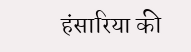हंसारिया की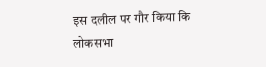इस दलील पर गौर किया कि लोकसभा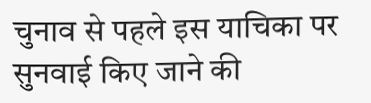चुनाव से पहले इस याचिका पर सुनवाई किए जाने की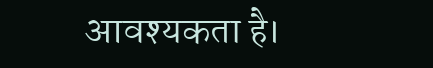आवश्यकता है।